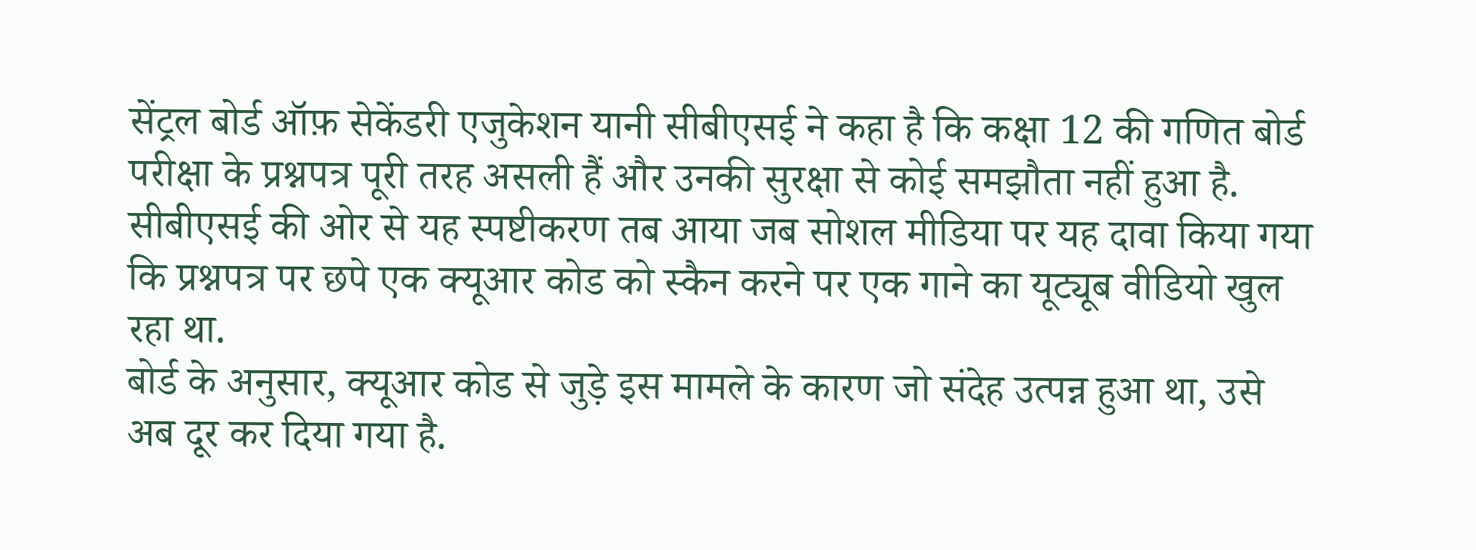सेंट्रल बोर्ड ऑफ़ सेकेंडरी एजुकेशन यानी सीबीएसई ने कहा है कि कक्षा 12 की गणित बोर्ड परीक्षा के प्रश्नपत्र पूरी तरह असली हैं और उनकी सुरक्षा से कोई समझौता नहीं हुआ है.
सीबीएसई की ओर से यह स्पष्टीकरण तब आया जब सोशल मीडिया पर यह दावा किया गया कि प्रश्नपत्र पर छपे एक क्यूआर कोड को स्कैन करने पर एक गाने का यूट्यूब वीडियो खुल रहा था.
बोर्ड के अनुसार, क्यूआर कोड से जुड़े इस मामले के कारण जो संदेह उत्पन्न हुआ था, उसे अब दूर कर दिया गया है.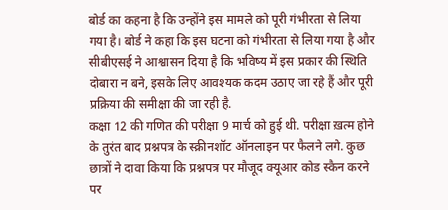बोर्ड का कहना है कि उन्होंने इस मामले को पूरी गंभीरता से लिया गया है। बोर्ड ने कहा कि इस घटना को गंभीरता से लिया गया है और सीबीएसई ने आश्वासन दिया है कि भविष्य में इस प्रकार की स्थिति दोबारा न बने, इसके लिए आवश्यक कदम उठाए जा रहे हैं और पूरी प्रक्रिया की समीक्षा की जा रही है.
कक्षा 12 की गणित की परीक्षा 9 मार्च को हुई थी. परीक्षा ख़त्म होने के तुरंत बाद प्रश्नपत्र के स्क्रीनशॉट ऑनलाइन पर फैलने लगे. कुछ छात्रों ने दावा किया कि प्रश्नपत्र पर मौजूद क्यूआर कोड स्कैन करने पर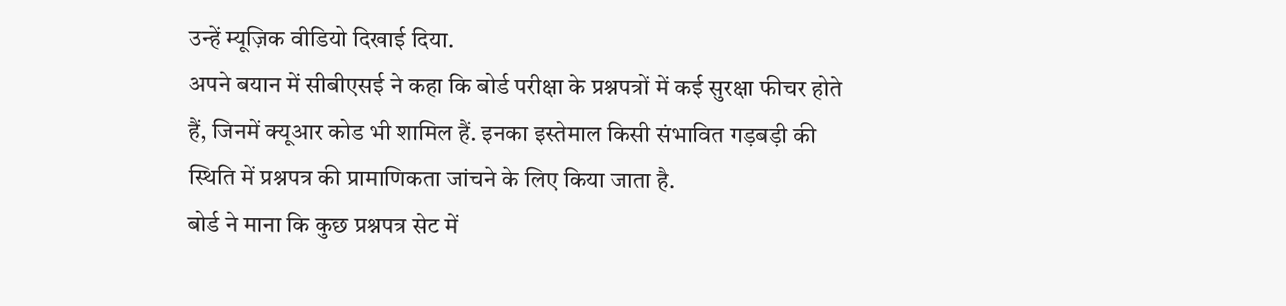उन्हें म्यूज़िक वीडियो दिखाई दिया.
अपने बयान में सीबीएसई ने कहा कि बोर्ड परीक्षा के प्रश्नपत्रों में कई सुरक्षा फीचर होते हैं, जिनमें क्यूआर कोड भी शामिल हैं. इनका इस्तेमाल किसी संभावित गड़बड़ी की स्थिति में प्रश्नपत्र की प्रामाणिकता जांचने के लिए किया जाता है.
बोर्ड ने माना कि कुछ प्रश्नपत्र सेट में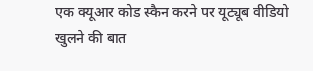एक क्यूआर कोड स्कैन करने पर यूट्यूब वीडियो खुलने की बात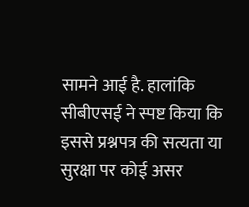सामने आई है. हालांकि सीबीएसई ने स्पष्ट किया कि इससे प्रश्नपत्र की सत्यता या सुरक्षा पर कोई असर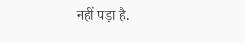नहीं पड़ा है.